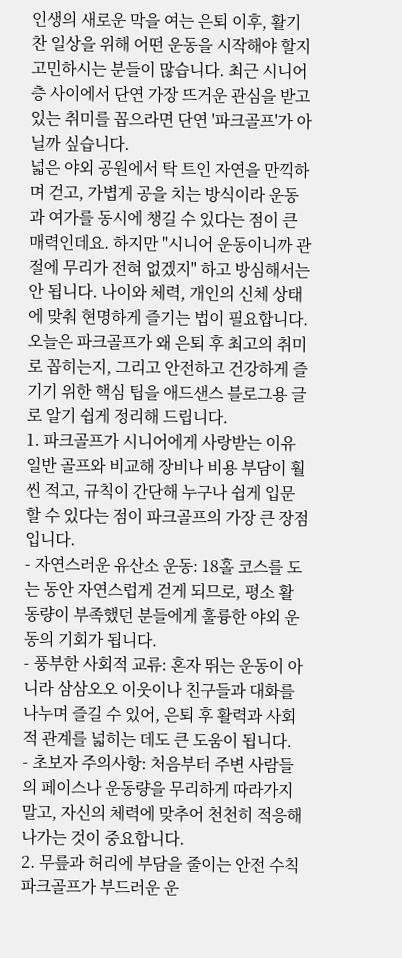인생의 새로운 막을 여는 은퇴 이후, 활기찬 일상을 위해 어떤 운동을 시작해야 할지 고민하시는 분들이 많습니다. 최근 시니어 층 사이에서 단연 가장 뜨거운 관심을 받고 있는 취미를 꼽으라면 단연 '파크골프'가 아닐까 싶습니다.
넓은 야외 공원에서 탁 트인 자연을 만끽하며 걷고, 가볍게 공을 치는 방식이라 운동과 여가를 동시에 챙길 수 있다는 점이 큰 매력인데요. 하지만 "시니어 운동이니까 관절에 무리가 전혀 없겠지" 하고 방심해서는 안 됩니다. 나이와 체력, 개인의 신체 상태에 맞춰 현명하게 즐기는 법이 필요합니다.
오늘은 파크골프가 왜 은퇴 후 최고의 취미로 꼽히는지, 그리고 안전하고 건강하게 즐기기 위한 핵심 팁을 애드샌스 블로그용 글로 알기 쉽게 정리해 드립니다.
1. 파크골프가 시니어에게 사랑받는 이유
일반 골프와 비교해 장비나 비용 부담이 훨씬 적고, 규칙이 간단해 누구나 쉽게 입문할 수 있다는 점이 파크골프의 가장 큰 장점입니다.
- 자연스러운 유산소 운동: 18홀 코스를 도는 동안 자연스럽게 걷게 되므로, 평소 활동량이 부족했던 분들에게 훌륭한 야외 운동의 기회가 됩니다.
- 풍부한 사회적 교류: 혼자 뛰는 운동이 아니라 삼삼오오 이웃이나 친구들과 대화를 나누며 즐길 수 있어, 은퇴 후 활력과 사회적 관계를 넓히는 데도 큰 도움이 됩니다.
- 초보자 주의사항: 처음부터 주변 사람들의 페이스나 운동량을 무리하게 따라가지 말고, 자신의 체력에 맞추어 천천히 적응해 나가는 것이 중요합니다.
2. 무릎과 허리에 부담을 줄이는 안전 수칙
파크골프가 부드러운 운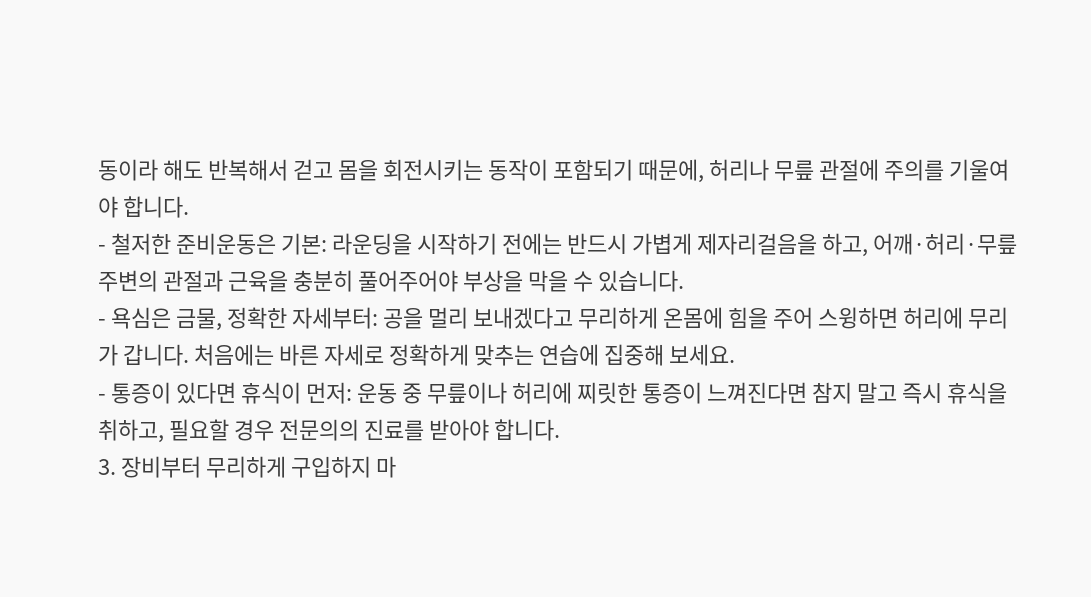동이라 해도 반복해서 걷고 몸을 회전시키는 동작이 포함되기 때문에, 허리나 무릎 관절에 주의를 기울여야 합니다.
- 철저한 준비운동은 기본: 라운딩을 시작하기 전에는 반드시 가볍게 제자리걸음을 하고, 어깨·허리·무릎 주변의 관절과 근육을 충분히 풀어주어야 부상을 막을 수 있습니다.
- 욕심은 금물, 정확한 자세부터: 공을 멀리 보내겠다고 무리하게 온몸에 힘을 주어 스윙하면 허리에 무리가 갑니다. 처음에는 바른 자세로 정확하게 맞추는 연습에 집중해 보세요.
- 통증이 있다면 휴식이 먼저: 운동 중 무릎이나 허리에 찌릿한 통증이 느껴진다면 참지 말고 즉시 휴식을 취하고, 필요할 경우 전문의의 진료를 받아야 합니다.
3. 장비부터 무리하게 구입하지 마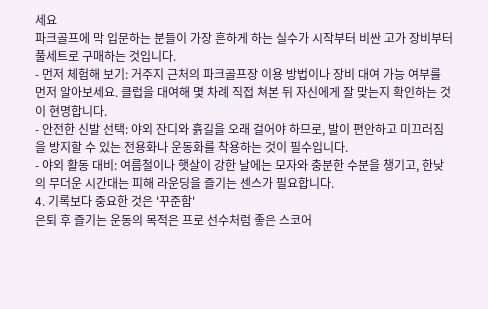세요
파크골프에 막 입문하는 분들이 가장 흔하게 하는 실수가 시작부터 비싼 고가 장비부터 풀세트로 구매하는 것입니다.
- 먼저 체험해 보기: 거주지 근처의 파크골프장 이용 방법이나 장비 대여 가능 여부를 먼저 알아보세요. 클럽을 대여해 몇 차례 직접 쳐본 뒤 자신에게 잘 맞는지 확인하는 것이 현명합니다.
- 안전한 신발 선택: 야외 잔디와 흙길을 오래 걸어야 하므로, 발이 편안하고 미끄러짐을 방지할 수 있는 전용화나 운동화를 착용하는 것이 필수입니다.
- 야외 활동 대비: 여름철이나 햇살이 강한 날에는 모자와 충분한 수분을 챙기고, 한낮의 무더운 시간대는 피해 라운딩을 즐기는 센스가 필요합니다.
4. 기록보다 중요한 것은 '꾸준함'
은퇴 후 즐기는 운동의 목적은 프로 선수처럼 좋은 스코어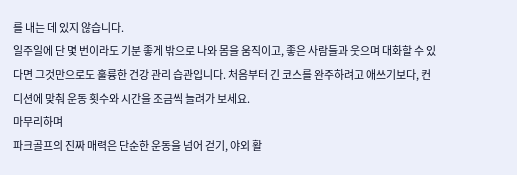를 내는 데 있지 않습니다.
일주일에 단 몇 번이라도 기분 좋게 밖으로 나와 몸을 움직이고, 좋은 사람들과 웃으며 대화할 수 있다면 그것만으로도 훌륭한 건강 관리 습관입니다. 처음부터 긴 코스를 완주하려고 애쓰기보다, 컨디션에 맞춰 운동 횟수와 시간을 조금씩 늘려가 보세요.
마무리하며
파크골프의 진짜 매력은 단순한 운동을 넘어 걷기, 야외 활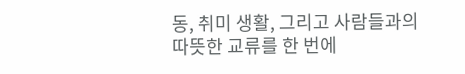동, 취미 생활, 그리고 사람들과의 따뜻한 교류를 한 번에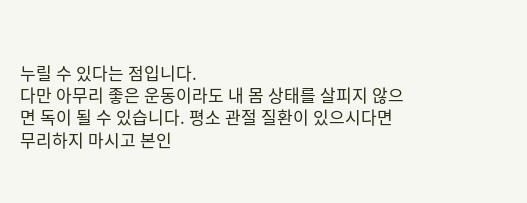누릴 수 있다는 점입니다.
다만 아무리 좋은 운동이라도 내 몸 상태를 살피지 않으면 독이 될 수 있습니다. 평소 관절 질환이 있으시다면 무리하지 마시고 본인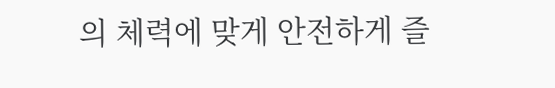의 체력에 맞게 안전하게 즐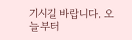기시길 바랍니다. 오늘부터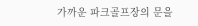가까운 파크골프장의 문을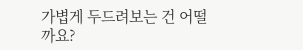가볍게 두드려보는 건 어떨까요?